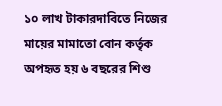১০ লাখ টাকারদাবিতে নিজের মায়ের মামাতো বোন কর্তৃক অপহৃত হয় ৬ বছরের শিশু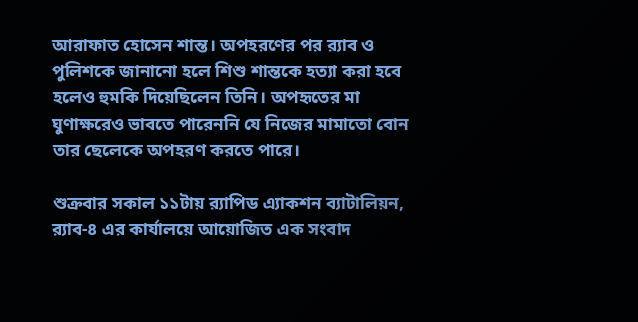আরাফাত হোসেন শান্ত। অপহরণের পর র‌্যাব ও পুলিশকে জানানো হলে শিশু শান্তকে হত্যা করা হবে হলেও হুমকি দিয়েছিলেন তিনি। অপহৃতের মা ঘুণাক্ষরেও ভাবতে পারেননি যে নিজের মামাতো বোন তার ছেলেকে অপহরণ করতে পারে।

শুক্রবার সকাল ১১টায় র‌্যাপিড এ্যাকশন ব্যাটালিয়ন, র‌্যাব-৪ এর কার্যালয়ে আয়োজিত এক সংবাদ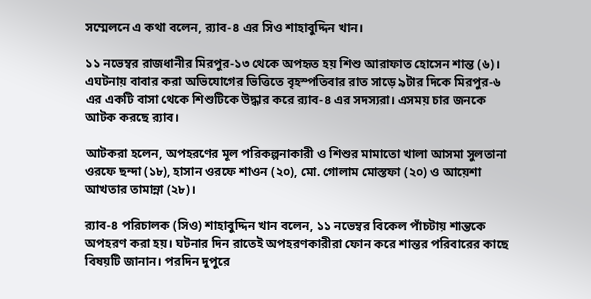সম্মেলনে এ কথা বলেন, র‌্যাব-৪ এর সিও শাহাবুদ্দিন খান।

১১ নভেম্বর রাজধানীর মিরপুর-১৩ থেকে অপহৃত হয় শিশু আরাফাত হোসেন শান্ত (৬)। এঘটনায় বাবার করা অভিযোগের ভিত্তিতে বৃহস্পতিবার রাত সাড়ে ৯টার দিকে মিরপুর-৬ এর একটি বাসা থেকে শিশুটিকে উদ্ধার করে র‌্যাব-৪ এর সদস্যরা। এসময় চার জনকে আটক করছে র‌্যাব।

আটকরা হলেন, অপহরণের মূল পরিকল্পনাকারী ও শিশুর মামাতো খালা আসমা সুলতানা ওরফে ছন্দা (১৮), হাসান ওরফে শাওন (২০), মো. গোলাম মোস্তফা (২০) ও আয়েশা আখতার তামান্না (২৮)।

র‌্যাব-৪ পরিচালক (সিও) শাহাবুদ্দিন খান বলেন, ১১ নভেম্বর বিকেল পাঁচটায় শান্তকে অপহরণ করা হয়। ঘটনার দিন রাতেই অপহরণকারীরা ফোন করে শান্তর পরিবারের কাছে বিষয়টি জানান। পরদিন দুপুরে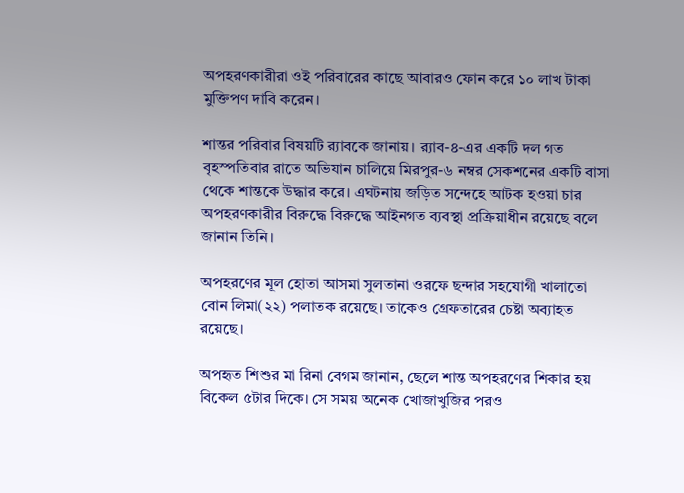অপহরণকারীরা ওই পরিবারের কাছে আবারও ফোন করে ১০ লাখ টাকা মুক্তিপণ দাবি করেন।

শান্তর পরিবার বিষয়টি র‌্যাবকে জানায়। র‌্যাব-৪-এর একটি দল গত বৃহস্পতিবার রাতে অভিযান চালিয়ে মিরপুর-৬ নম্বর সেকশনের একটি বাসা থেকে শান্তকে উদ্ধার করে। এঘটনায় জড়িত সন্দেহে আটক হওয়া চার অপহরণকারীর বিরুদ্ধে বিরুদ্ধে আইনগত ব্যবস্থা প্রক্রিয়াধীন রয়েছে বলে জানান তিনি।

অপহরণের মূল হোতা আসমা সুলতানা ওরফে ছন্দার সহযোগী খালাতো বোন লিমা(২২) পলাতক রয়েছে। তাকেও গ্রেফতারের চেষ্টা অব্যাহত রয়েছে।

অপহৃত শিশুর মা রিনা বেগম জানান, ছেলে শান্ত অপহরণের শিকার হয় বিকেল ৫টার দিকে। সে সময় অনেক খোজাখুজির পরও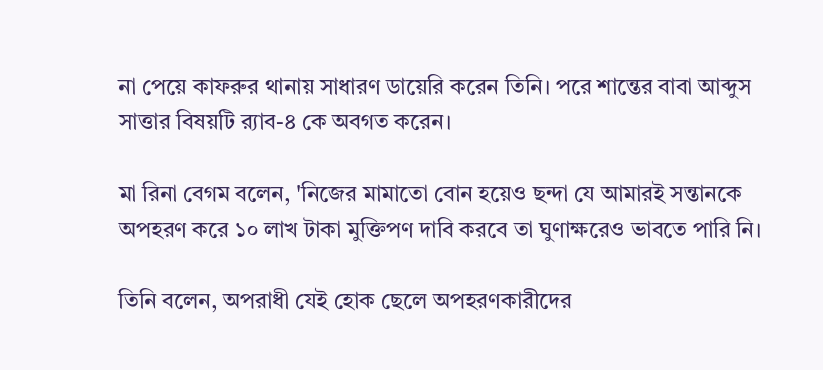না পেয়ে কাফরুর থানায় সাধারণ ডায়েরি করেন তিনি। পরে শান্তের বাবা আব্দুস সাত্তার বিষয়টি র‌্যাব-৪ কে অবগত করেন।

মা রিনা বেগম বলেন, 'নিজের মামাতো বোন হয়েও ছন্দা যে আমারই সন্তানকে অপহরণ করে ১০ লাখ টাকা মুক্তিপণ দাবি করবে তা ঘুণাক্ষরেও ভাবতে পারি নি।

তিনি বলেন, অপরাধী যেই হোক ছেলে অপহরণকারীদের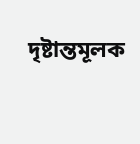দৃষ্টান্তমূলক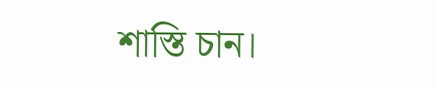শাস্তি চান।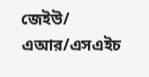জেইউ/ এআর/এসএইচ